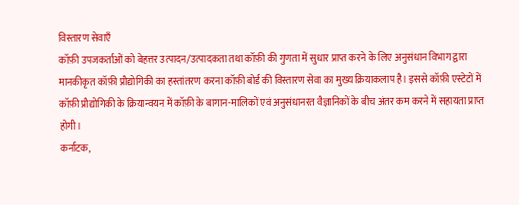विस्तारण सेवाएँ
कॉफ़ी उपजकर्ताओं को बेहत्तर उत्पादन/उत्पादकता तथा कॉफ़ी की गुणता में सुधार प्राप्त करने के लिए अनुसंधान विभाग द्वारा मानकीकृत कॉफ़ी प्रौद्योगिकी का हस्तांतरण करना कॉफ़ी बोर्ड की विस्तारण सेवा का मुख्य क्रियाकलाप है। इससे कॉफ़ी एस्टेटों में कॉफ़ी प्रौद्योगिकी के क्रियान्वयन में कॉफ़ी के बागान-मालिकों एवं अनुसंधानरत वैज्ञानिकों के बीच अंतर कम करने में सहायता प्राप्त होगी।
कर्नाटक,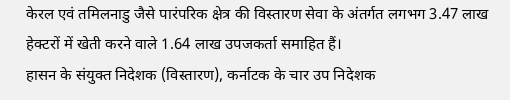केरल एवं तमिलनाडु जैसे पारंपरिक क्षेत्र की विस्तारण सेवा के अंतर्गत लगभग 3.47 लाख हेक्टरों में खेती करने वाले 1.64 लाख उपजकर्ता समाहित हैं।
हासन के संयुक्त निदेशक (विस्तारण), कर्नाटक के चार उप निदेशक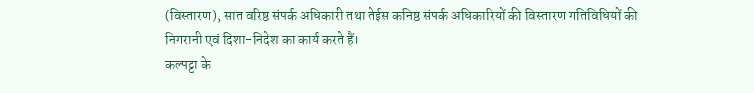(विस्तारण), सात वरिष्ठ संपर्क अधिकारी तथा तेईस कनिष्ठ संपर्क अधिकारियों की विस्तारण गतिविधियों की निगरानी एवं दिशा-निदेश का कार्य करते हैं।
कल्पट्टा के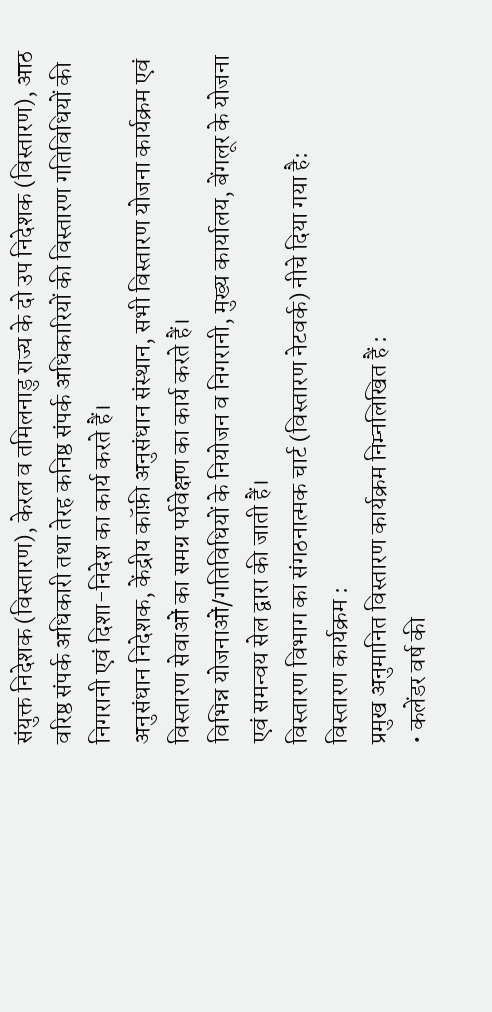संयुक्त निदेशक (विस्तारण), केरल व तमिलनाडु राज्य के दो उप निदेशक (विस्तारण), आठ वरिष्ठ संपर्क अधिकारी तथा तेरह कनिष्ठ संपर्क अधिकारियों की विस्तारण गतिविधियों की निगरानी एवं दिशा-निदेश का कार्य करते हैं।
अनुसंधान निदेशक, केंद्रीय कॉफ़ी अनुसंधान संस्थान, सभी विस्तारण योजना कार्यक्रम एवं विस्तारण सेवाओं का समग्र पर्यवेक्षण का कार्य करते हैं।
विभिन्न योजनाओं/गतिविधियों के नियोजन व निगरानी, मुख्य कार्यालय, बेंगलूर के योजना एवं समन्वय सेल द्वारा की जाती हैं।
विस्तारण विभाग का संगठनात्मक चार्ट (विस्तारण नेटवर्क) नीचे दिया गया है:
विस्तारण कार्यक्रम :
प्रमुख अनुमानित विस्तारण कार्यक्रम निम्नलिखित हैं :
• कलेंडर वर्ष की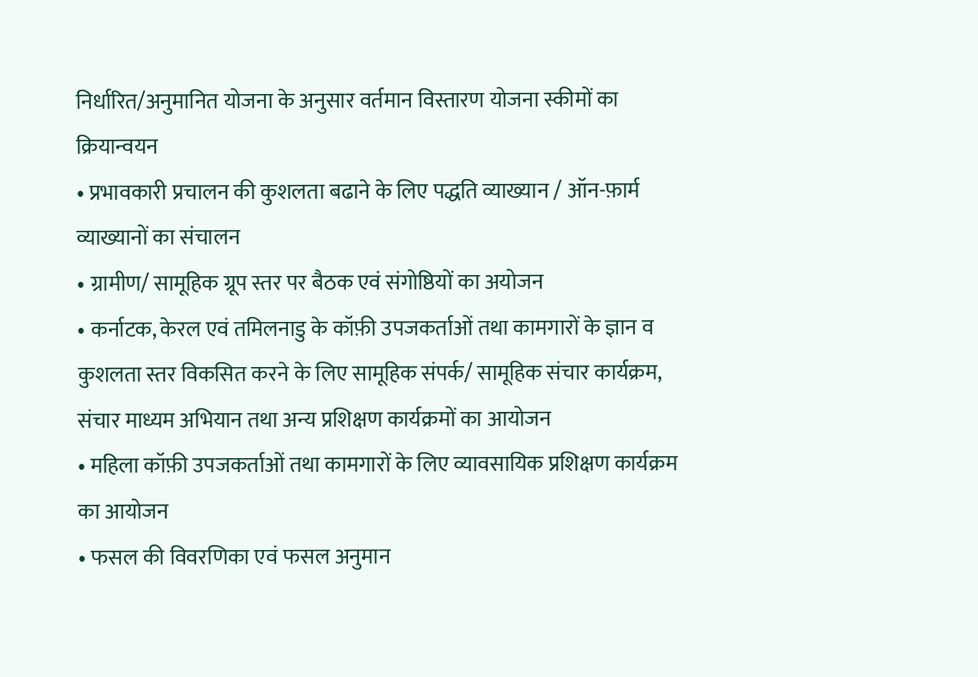निर्धारित/अनुमानित योजना के अनुसार वर्तमान विस्तारण योजना स्कीमों का क्रियान्वयन
• प्रभावकारी प्रचालन की कुशलता बढाने के लिए पद्धति व्याख्यान / ऑन-फ़ार्म व्याख्यानों का संचालन
• ग्रामीण/ सामूहिक ग्रूप स्तर पर बैठक एवं संगोष्ठियों का अयोजन
• कर्नाटक, केरल एवं तमिलनाडु के कॉफ़ी उपजकर्ताओं तथा कामगारों के ज्ञान व कुशलता स्तर विकसित करने के लिए सामूहिक संपर्क/ सामूहिक संचार कार्यक्रम, संचार माध्यम अभियान तथा अन्य प्रशिक्षण कार्यक्रमों का आयोजन
• महिला कॉफ़ी उपजकर्ताओं तथा कामगारों के लिए व्यावसायिक प्रशिक्षण कार्यक्रम का आयोजन
• फसल की विवरणिका एवं फसल अनुमान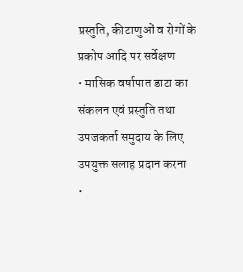प्रस्तुति, कीटाणुओं व रोगों के प्रकोप आदि पर सर्वेक्षण
• मासिक वर्षापात डाटा का संकलन एवं प्रस्तुति तथा उपजकर्ता समुदाय के लिए उपयुक्त सलाह प्रदान करना
•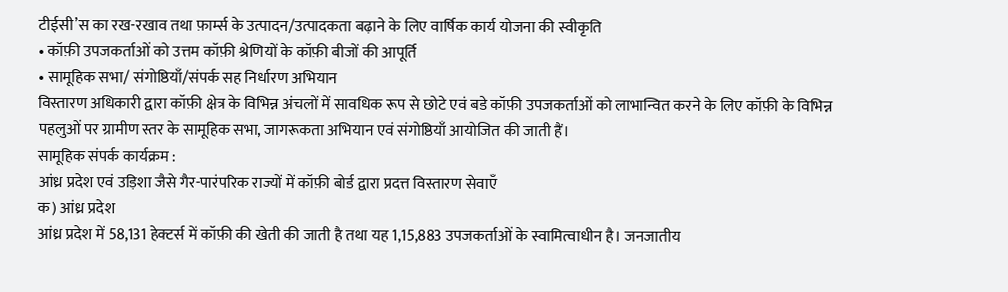टीईसी’स का रख-रखाव तथा फ़ार्म्स के उत्पादन/उत्पादकता बढ़ाने के लिए वार्षिक कार्य योजना की स्वीकृति
• कॉफ़ी उपजकर्ताओं को उत्तम कॉफ़ी श्रेणियों के कॉफ़ी बीजों की आपूर्ति
• सामूहिक सभा/ संगोष्ठियाँ/संपर्क सह निर्धारण अभियान
विस्तारण अधिकारी द्वारा कॉफ़ी क्षेत्र के विभिन्न अंचलों में सावधिक रूप से छोटे एवं बडे कॉफ़ी उपजकर्ताओं को लाभान्वित करने के लिए कॉफ़ी के विभिन्न पहलुओं पर ग्रामीण स्तर के सामूहिक सभा, जागरूकता अभियान एवं संगोष्ठियाँ आयोजित की जाती हैं।
सामूहिक संपर्क कार्यक्रम :
आंध्र प्रदेश एवं उड़िशा जैसे गैर-पारंपरिक राज्यों में कॉफ़ी बोर्ड द्वारा प्रदत्त विस्तारण सेवाएँ
क) आंध्र प्रदेश
आंध्र प्रदेश में 58,131 हेक्टर्स में कॉफ़ी की खेती की जाती है तथा यह 1,15,883 उपजकर्ताओं के स्वामित्वाधीन है। जनजातीय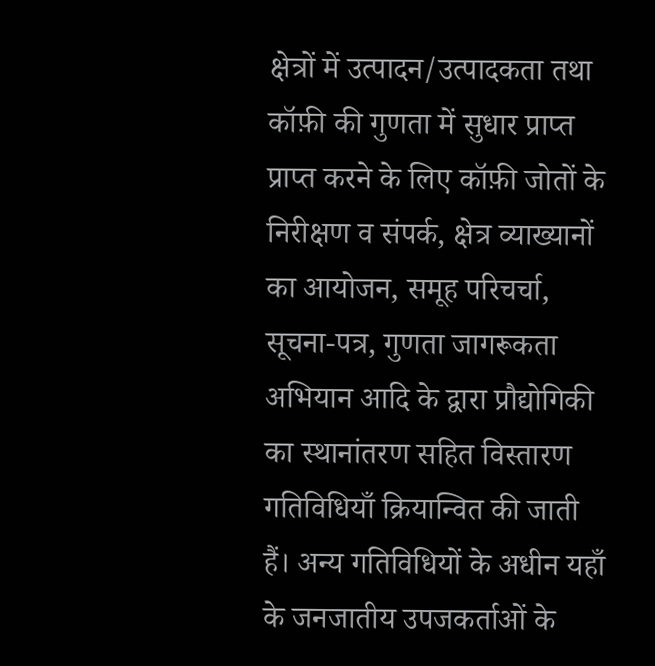क्षेत्रों में उत्पादन/उत्पादकता तथा कॉफ़ी की गुणता में सुधार प्राप्त प्राप्त करने के लिए कॉफ़ी जोतों के निरीक्षण व संपर्क, क्षेत्र व्याख्यानों का आयोजन, समूह परिचर्चा, सूचना-पत्र, गुणता जागरूकता अभियान आदि के द्वारा प्रौद्योगिकी का स्थानांतरण सहित विस्तारण गतिविधियाँ क्रियान्वित की जाती हैं। अन्य गतिविधियों के अधीन यहाँ के जनजातीय उपजकर्ताओं के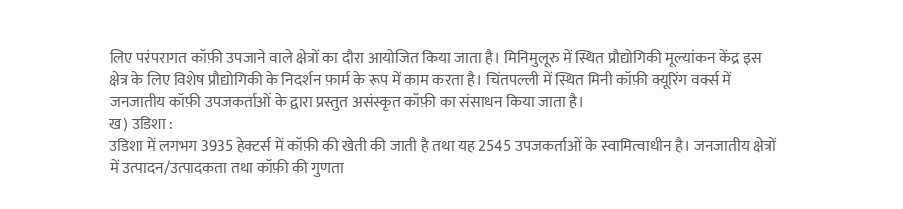लिए परंपरागत कॉफ़ी उपजाने वाले क्षेत्रों का दौरा आयोजित किया जाता है। मिनिमुलूरु में स्थित प्रौद्योगिकी मूल्यांकन केंद्र इस क्षेत्र के लिए विशेष प्रौद्योगिकी के निदर्शन फ़ार्म के रूप में काम करता है। चिंतपल्ली में स्थित मिनी कॉफ़ी क्यूरिंग वर्क्स में जनजातीय कॉफ़ी उपजकर्ताओं के द्वारा प्रस्तुत असंस्कृत कॉफ़ी का संसाधन किया जाता है।
ख) उडिशा :
उडिशा में लगभग 3935 हेक्टर्स में कॉफ़ी की खेती की जाती है तथा यह 2545 उपजकर्ताओं के स्वामित्वाधीन है। जनजातीय क्षेत्रों में उत्पादन/उत्पादकता तथा कॉफ़ी की गुणता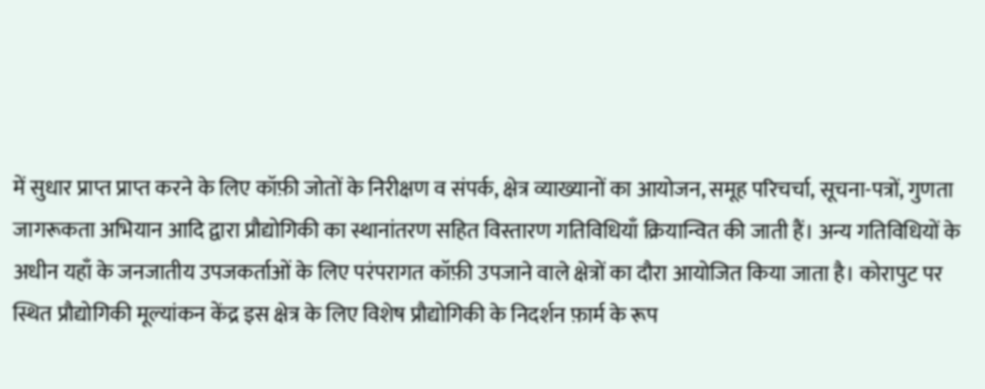में सुधार प्राप्त प्राप्त करने के लिए कॉफ़ी जोतों के निरीक्षण व संपर्क, क्षेत्र व्याख्यानों का आयोजन, समूह परिचर्चा, सूचना-पत्रों, गुणता जागरूकता अभियान आदि द्वारा प्रौद्योगिकी का स्थानांतरण सहित विस्तारण गतिविधियाँ क्रियान्वित की जाती हैं। अन्य गतिविधियों के अधीन यहाँ के जनजातीय उपजकर्ताओं के लिए परंपरागत कॉफ़ी उपजाने वाले क्षेत्रों का दौरा आयोजित किया जाता है। कोरापुट पर स्थित प्रौद्योगिकी मूल्यांकन केंद्र इस क्षेत्र के लिए विशेष प्रौद्योगिकी के निदर्शन फ़ार्म के रूप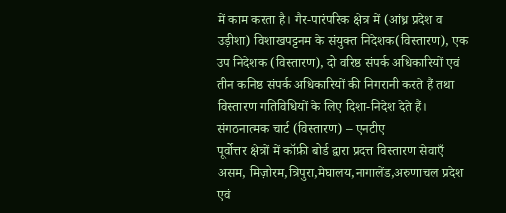में काम करता है। गैर-पारंपरिक क्षेत्र में (आंध्र प्रदेश व उड़ीशा) विशाखपट्टनम के संयुक्त निदेशक(विस्तारण), एक उप निदेशक (विस्तारण), दो वरिष्ठ संपर्क अधिकारियों एवं तीन कनिष्ठ संपर्क अधिकारियों की निगरानी करते हैं तथा विस्तारण गतिविधियों के लिए दिशा-निदेश देते हैं।
संगठनात्मक चार्ट (विस्तारण) – एनटीए
पूर्वोत्तर क्षेत्रों में कॉफ़ी बोर्ड द्वारा प्रदत्त विस्तारण सेवाएँ
असम, मिज़ोरम,त्रिपुरा,मेघालय,नागालेंड,अरुणाचल प्रदेश एवं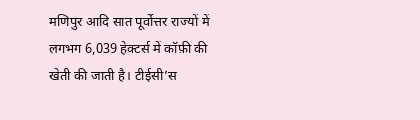मणिपुर आदि सात पूर्वोत्तर राज्यों में लगभग 6,039 हेक्टर्स में कॉफ़ी की खेती की जाती है। टीईसी’स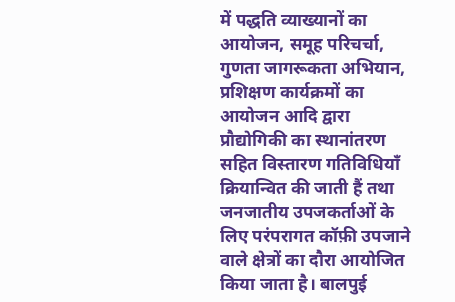में पद्धति व्याख्यानों का आयोजन, समूह परिचर्चा, गुणता जागरूकता अभियान, प्रशिक्षण कार्यक्रमों का आयोजन आदि द्वारा प्रौद्योगिकी का स्थानांतरण सहित विस्तारण गतिविधियाँ क्रियान्वित की जाती हैं तथा जनजातीय उपजकर्ताओं के लिए परंपरागत कॉफ़ी उपजाने वाले क्षेत्रों का दौरा आयोजित किया जाता है। बालपुई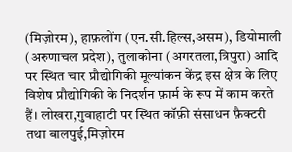(मिज़ोरम), हाफ़लोंग (एन.सी.हिल्स,असम), डियोमाली (अरुणाचल प्रदेश), तुलाकोना (अगरतला,त्रिपुरा) आदि पर स्थित चार प्रौद्योगिकी मूल्यांकन केंद्र इस क्षेत्र के लिए विशेष प्रौद्योगिकी के निदर्शन फ़ार्म के रूप में काम करते हैं। लोखरा,गुवाहाटी पर स्थित कॉफ़ी संसाधन फ़ैक्टरी तथा बालपुई,मिज़ोरम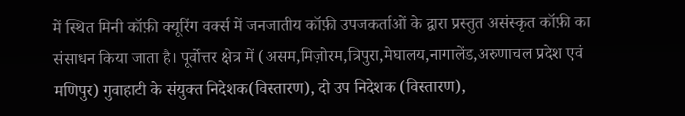में स्थित मिनी कॉफ़ी क्यूरिंग वर्क्स में जनजातीय कॉफ़ी उपजकर्ताओं के द्वारा प्रस्तुत असंस्कृत कॉफ़ी का संसाधन किया जाता है। पूर्वोत्तर क्षेत्र में (असम,मिज़ोरम,त्रिपुरा,मेघालय,नागालेंड,अरुणाचल प्रदेश एवं मणिपुर) गुवाहाटी के संयुक्त निदेशक(विस्तारण), दो उप निदेशक (विस्तारण),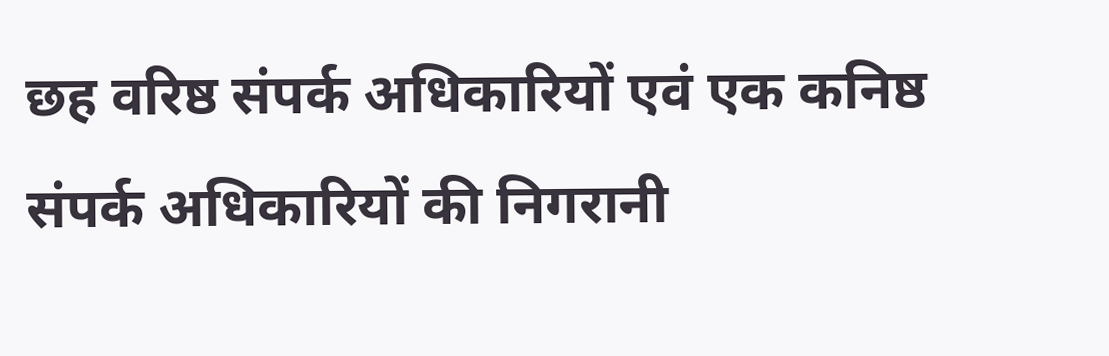छह वरिष्ठ संपर्क अधिकारियों एवं एक कनिष्ठ संपर्क अधिकारियों की निगरानी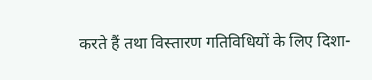करते हैं तथा विस्तारण गतिविधियों के लिए दिशा-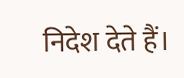निदेश देते हैं।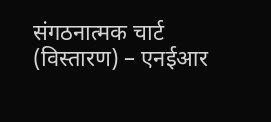संगठनात्मक चार्ट (विस्तारण) – एनईआर